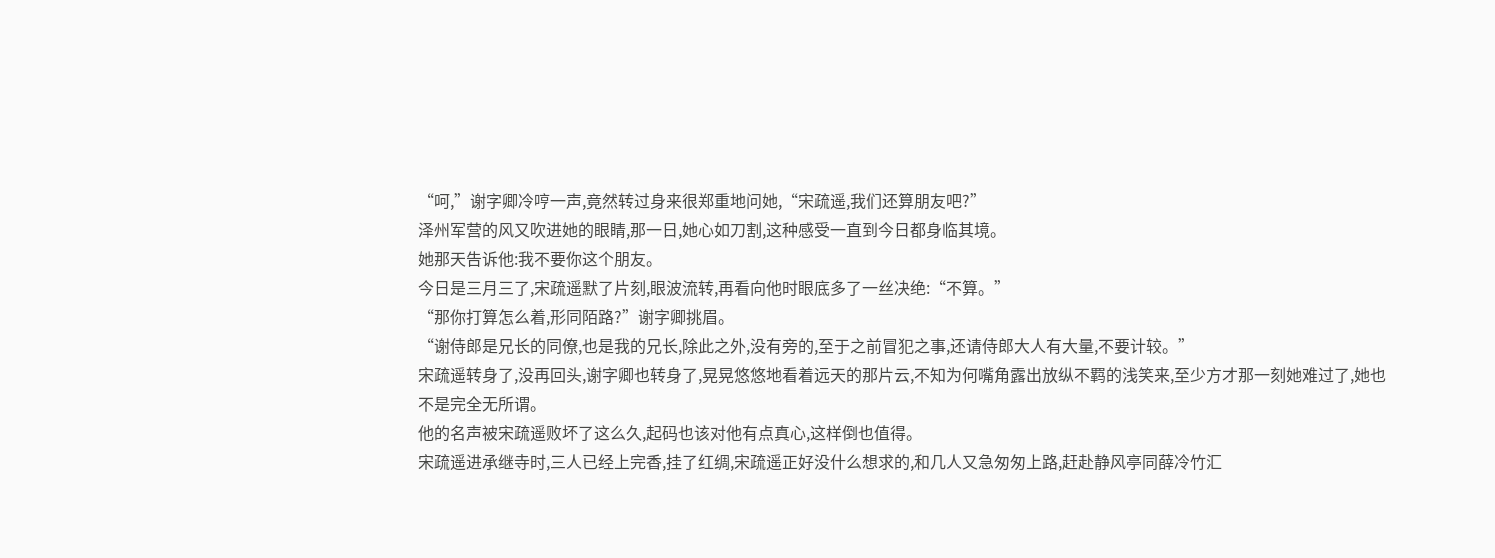“呵,”谢字卿冷哼一声,竟然转过身来很郑重地问她,“宋疏遥,我们还算朋友吧?”
泽州军营的风又吹进她的眼睛,那一日,她心如刀割,这种感受一直到今日都身临其境。
她那天告诉他:我不要你这个朋友。
今日是三月三了,宋疏遥默了片刻,眼波流转,再看向他时眼底多了一丝决绝:“不算。”
“那你打算怎么着,形同陌路?”谢字卿挑眉。
“谢侍郎是兄长的同僚,也是我的兄长,除此之外,没有旁的,至于之前冒犯之事,还请侍郎大人有大量,不要计较。”
宋疏遥转身了,没再回头,谢字卿也转身了,晃晃悠悠地看着远天的那片云,不知为何嘴角露出放纵不羁的浅笑来,至少方才那一刻她难过了,她也不是完全无所谓。
他的名声被宋疏遥败坏了这么久,起码也该对他有点真心,这样倒也值得。
宋疏遥进承继寺时,三人已经上完香,挂了红绸,宋疏遥正好没什么想求的,和几人又急匆匆上路,赶赴静风亭同薛冷竹汇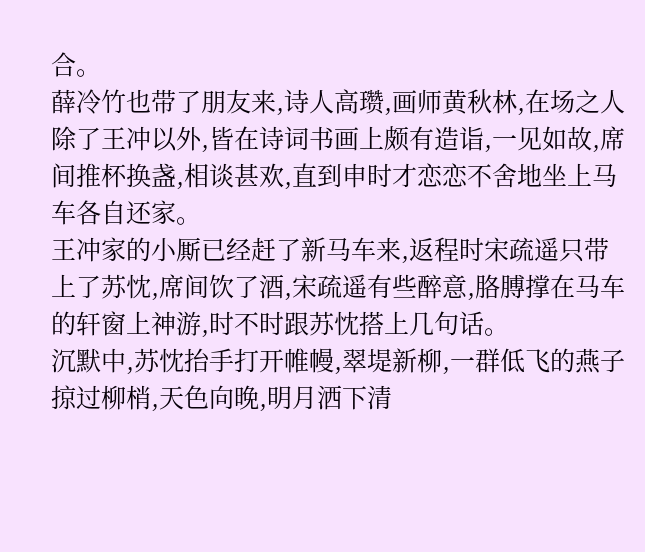合。
薛冷竹也带了朋友来,诗人高瓒,画师黄秋林,在场之人除了王冲以外,皆在诗词书画上颇有造诣,一见如故,席间推杯换盏,相谈甚欢,直到申时才恋恋不舍地坐上马车各自还家。
王冲家的小厮已经赶了新马车来,返程时宋疏遥只带上了苏忱,席间饮了酒,宋疏遥有些醉意,胳膊撑在马车的轩窗上神游,时不时跟苏忱搭上几句话。
沉默中,苏忱抬手打开帷幔,翠堤新柳,一群低飞的燕子掠过柳梢,天色向晚,明月洒下清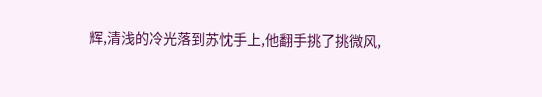辉,清浅的冷光落到苏忱手上,他翻手挑了挑微风,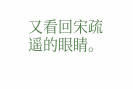又看回宋疏遥的眼睛。